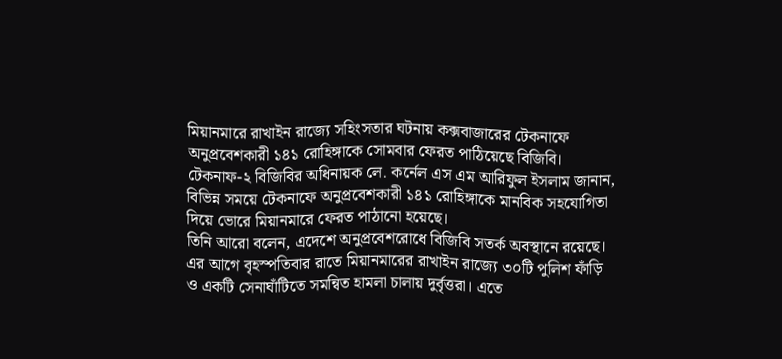মিয়ানমারে রাখাইন রাজ্যে সহিংসতার ঘটনায় কক্সবাজারের টেকনাফে অনুপ্রবেশকারী ১৪১ রোহিঙ্গাকে সোমবার ফেরত পাঠিয়েছে বিজিবি।
টেকনাফ-২ বিজিবির অধিনায়ক লে. কর্নেল এস এম আরিফুল ইসলাম জানান, বিভিন্ন সময়ে টেকনাফে অনুপ্রবেশকারী ১৪১ রোহিঙ্গাকে মানবিক সহযোগিতা দিয়ে ভোরে মিয়ানমারে ফেরত পাঠানো হয়েছে।
তিনি আরো বলেন, এদেশে অনুপ্রবেশরোধে বিজিবি সতর্ক অবস্থানে রয়েছে।
এর আগে বৃহস্পতিবার রাতে মিয়ানমারের রাখাইন রাজ্যে ৩০টি পুলিশ ফাঁড়ি ও একটি সেনাঘাঁটিতে সমন্বিত হামলা চালায় দুর্বৃত্তরা। এতে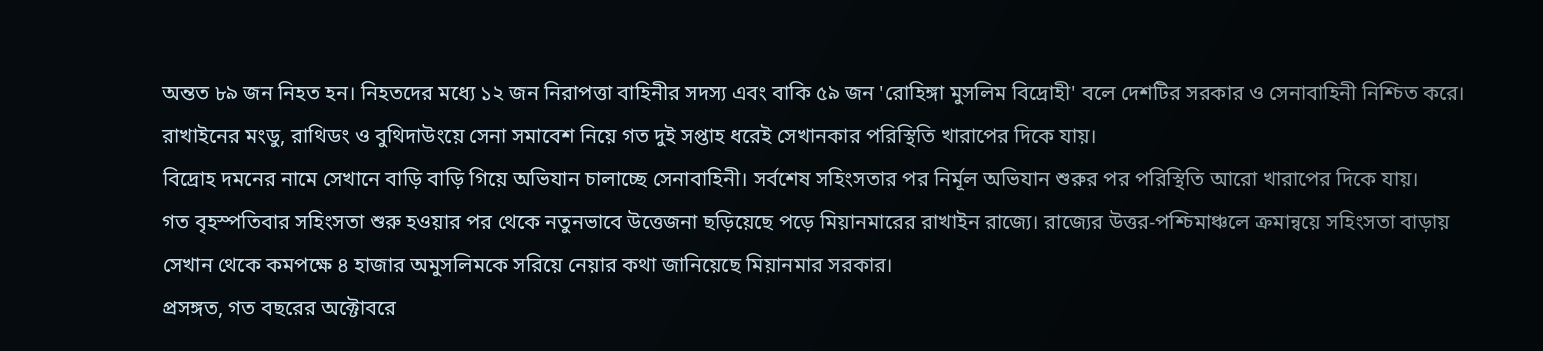অন্তত ৮৯ জন নিহত হন। নিহতদের মধ্যে ১২ জন নিরাপত্তা বাহিনীর সদস্য এবং বাকি ৫৯ জন 'রোহিঙ্গা মুসলিম বিদ্রোহী' বলে দেশটির সরকার ও সেনাবাহিনী নিশ্চিত করে।
রাখাইনের মংডু, রাথিডং ও বুথিদাউংয়ে সেনা সমাবেশ নিয়ে গত দুই সপ্তাহ ধরেই সেখানকার পরিস্থিতি খারাপের দিকে যায়।
বিদ্রোহ দমনের নামে সেখানে বাড়ি বাড়ি গিয়ে অভিযান চালাচ্ছে সেনাবাহিনী। সর্বশেষ সহিংসতার পর নির্মূল অভিযান শুরুর পর পরিস্থিতি আরো খারাপের দিকে যায়।
গত বৃহস্পতিবার সহিংসতা শুরু হওয়ার পর থেকে নতুনভাবে উত্তেজনা ছড়িয়েছে পড়ে মিয়ানমারের রাখাইন রাজ্যে। রাজ্যের উত্তর-পশ্চিমাঞ্চলে ক্রমান্বয়ে সহিংসতা বাড়ায় সেখান থেকে কমপক্ষে ৪ হাজার অমুসলিমকে সরিয়ে নেয়ার কথা জানিয়েছে মিয়ানমার সরকার।
প্রসঙ্গত, গত বছরের অক্টোবরে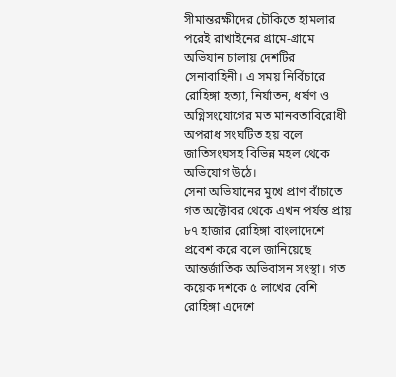সীমান্তরক্ষীদের চৌকিতে হামলার পরেই রাখাইনের গ্রামে-গ্রামে অভিযান চালায় দেশটির সেনাবাহিনী। এ সময় নির্বিচারে রোহিঙ্গা হত্যা, নির্যাতন, ধর্ষণ ও অগ্নিসংযোগের মত মানবতাবিরোধী অপরাধ সংঘটিত হয় বলে জাতিসংঘসহ বিভিন্ন মহল থেকে অভিযোগ উঠে।
সেনা অভিযানের মুখে প্রাণ বাঁচাতে গত অক্টোবর থেকে এখন পর্যন্ত প্রায় ৮৭ হাজার রোহিঙ্গা বাংলাদেশে প্রবেশ করে বলে জানিয়েছে আন্তর্জাতিক অভিবাসন সংস্থা। গত কয়েক দশকে ৫ লাখের বেশি রোহিঙ্গা এদেশে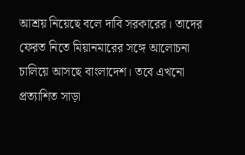আশ্রয় নিয়েছে বলে দাবি সরকারের। তাদের ফেরত নিতে মিয়ানমারের সঙ্গে আলোচনা চালিয়ে আসছে বাংলাদেশ। তবে এখনো প্রত্যাশিত সাড়া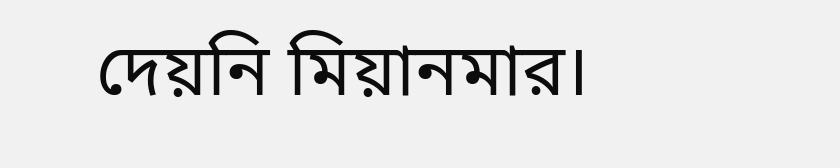দেয়নি মিয়ানমার।